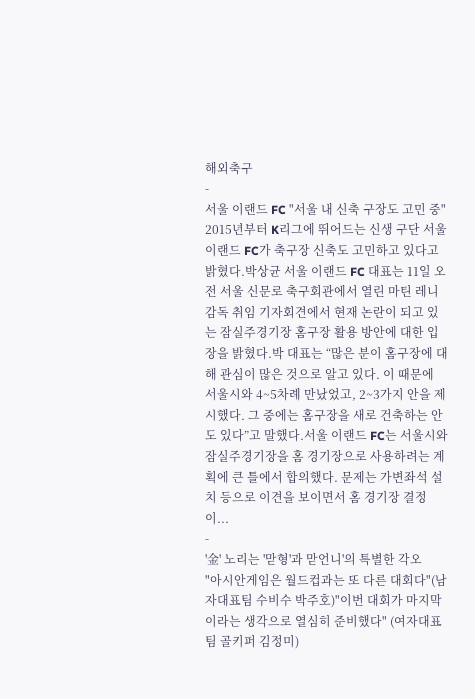해외축구
-
서울 이랜드 FC "서울 내 신축 구장도 고민 중"
2015년부터 K리그에 뛰어드는 신생 구단 서울 이랜드 FC가 축구장 신축도 고민하고 있다고 밝혔다.박상균 서울 이랜드 FC 대표는 11일 오전 서울 신문로 축구회관에서 열린 마틴 레니 감독 취임 기자회견에서 현재 논란이 되고 있는 잠실주경기장 홈구장 활용 방안에 대한 입장을 밝혔다.박 대표는 “많은 분이 홈구장에 대해 관심이 많은 것으로 알고 있다. 이 때문에 서울시와 4~5차례 만났었고, 2~3가지 안을 제시했다. 그 중에는 홈구장을 새로 건축하는 안도 있다”고 말했다.서울 이랜드 FC는 서울시와 잠실주경기장을 홈 경기장으로 사용하려는 계획에 큰 틀에서 합의했다. 문제는 가변좌석 설치 등으로 이견을 보이면서 홈 경기장 결정이...
-
'金' 노리는 '맏형'과 맏언니'의 특별한 각오
"아시안게임은 월드컵과는 또 다른 대회다"(남자대표팀 수비수 박주호)"이번 대회가 마지막이라는 생각으로 열심히 준비했다" (여자대표팀 골키퍼 김정미)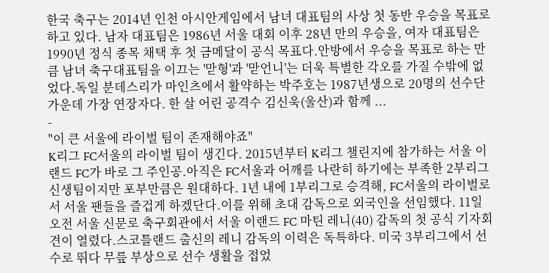한국 축구는 2014년 인천 아시안게임에서 남녀 대표팀의 사상 첫 동반 우승을 목표로 하고 있다. 남자 대표팀은 1986년 서울 대회 이후 28년 만의 우승을, 여자 대표팀은 1990년 정식 종목 채택 후 첫 금메달이 공식 목표다.안방에서 우승을 목표로 하는 만큼 남녀 축구대표팀을 이끄는 '맏형'과 '맏언니'는 더욱 특별한 각오를 가질 수밖에 없었다.독일 분데스리가 마인츠에서 활약하는 박주호는 1987년생으로 20명의 선수단 가운데 가장 연장자다. 한 살 어린 공격수 김신욱(울산)과 함께 ...
-
"이 큰 서울에 라이벌 팀이 존재해야죠"
K리그 FC서울의 라이벌 팀이 생긴다. 2015년부터 K리그 챌린지에 참가하는 서울 이랜드 FC가 바로 그 주인공.아직은 FC서울과 어깨를 나란히 하기에는 부족한 2부리그 신생팀이지만 포부만큼은 원대하다. 1년 내에 1부리그로 승격해, FC서울의 라이벌로서 서울 팬들을 즐겁게 하겠단다.이를 위해 초대 감독으로 외국인을 선임했다. 11일 오전 서울 신문로 축구회관에서 서울 이랜드 FC 마틴 레니(40) 감독의 첫 공식 기자회견이 열렸다.스코틀랜드 출신의 레니 감독의 이력은 독특하다. 미국 3부리그에서 선수로 뛰다 무릎 부상으로 선수 생활을 접었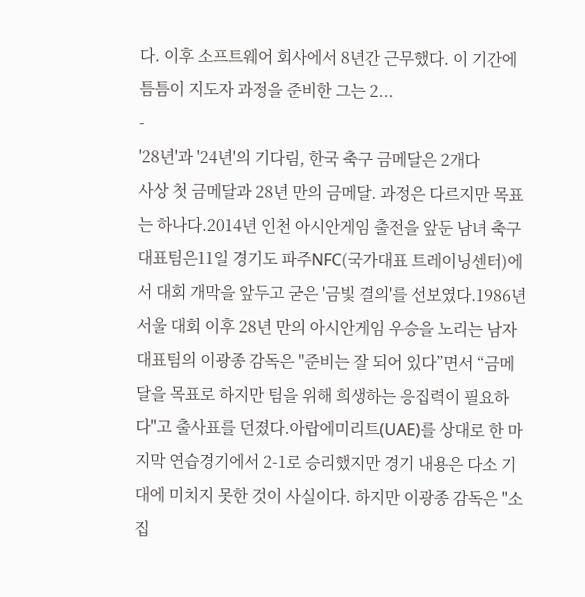다. 이후 소프트웨어 회사에서 8년간 근무했다. 이 기간에 틈틈이 지도자 과정을 준비한 그는 2...
-
'28년'과 '24년'의 기다림, 한국 축구 금메달은 2개다
사상 첫 금메달과 28년 만의 금메달. 과정은 다르지만 목표는 하나다.2014년 인천 아시안게임 출전을 앞둔 남녀 축구대표팀은11일 경기도 파주NFC(국가대표 트레이닝센터)에서 대회 개막을 앞두고 굳은 '금빛 결의'를 선보였다.1986년 서울 대회 이후 28년 만의 아시안게임 우승을 노리는 남자 대표팀의 이광종 감독은 "준비는 잘 되어 있다”면서 “금메달을 목표로 하지만 팀을 위해 희생하는 응집력이 필요하다"고 출사표를 던졌다.아랍에미리트(UAE)를 상대로 한 마지막 연습경기에서 2-1로 승리했지만 경기 내용은 다소 기대에 미치지 못한 것이 사실이다. 하지만 이광종 감독은 "소집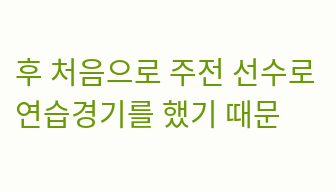후 처음으로 주전 선수로 연습경기를 했기 때문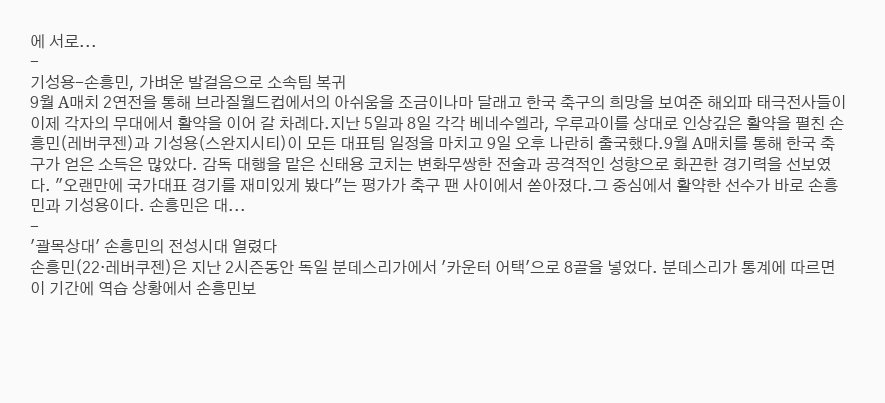에 서로...
-
기성용-손흥민, 가벼운 발걸음으로 소속팀 복귀
9월 A매치 2연전을 통해 브라질월드컵에서의 아쉬움을 조금이나마 달래고 한국 축구의 희망을 보여준 해외파 태극전사들이 이제 각자의 무대에서 활약을 이어 갈 차례다.지난 5일과 8일 각각 베네수엘라, 우루과이를 상대로 인상깊은 활약을 펼친 손흥민(레버쿠젠)과 기성용(스완지시티)이 모든 대표팀 일정을 마치고 9일 오후 나란히 출국했다.9월 A매치를 통해 한국 축구가 얻은 소득은 많았다. 감독 대행을 맡은 신태용 코치는 변화무쌍한 전술과 공격적인 성향으로 화끈한 경기력을 선보였다. "오랜만에 국가대표 경기를 재미있게 봤다"는 평가가 축구 팬 사이에서 쏟아졌다.그 중심에서 활약한 선수가 바로 손흥민과 기성용이다. 손흥민은 대...
-
'괄목상대' 손흥민의 전성시대 열렸다
손흥민(22·레버쿠젠)은 지난 2시즌동안 독일 분데스리가에서 '카운터 어택'으로 8골을 넣었다. 분데스리가 통계에 따르면 이 기간에 역습 상황에서 손흥민보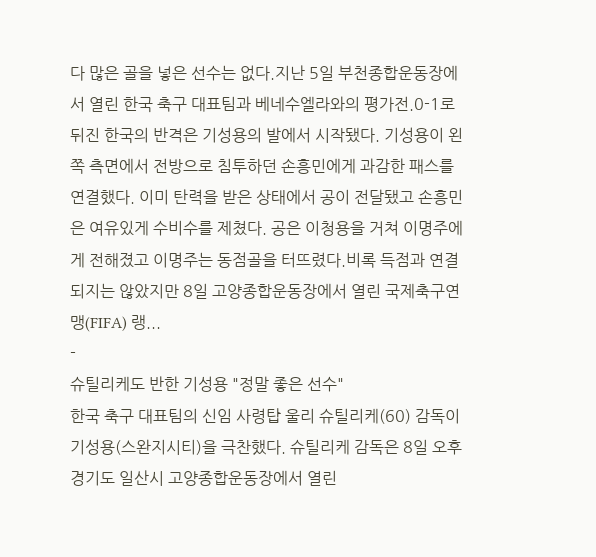다 많은 골을 넣은 선수는 없다.지난 5일 부천종합운동장에서 열린 한국 축구 대표팀과 베네수엘라와의 평가전.0-1로 뒤진 한국의 반격은 기성용의 발에서 시작됐다. 기성용이 왼쪽 측면에서 전방으로 침투하던 손흥민에게 과감한 패스를 연결했다. 이미 탄력을 받은 상태에서 공이 전달됐고 손흥민은 여유있게 수비수를 제쳤다. 공은 이청용을 거쳐 이명주에게 전해졌고 이명주는 동점골을 터뜨렸다.비록 득점과 연결되지는 않았지만 8일 고양종합운동장에서 열린 국제축구연맹(FIFA) 랭...
-
슈틸리케도 반한 기성용 "정말 좋은 선수"
한국 축구 대표팀의 신임 사령탑 울리 슈틸리케(60) 감독이 기성용(스완지시티)을 극찬했다. 슈틸리케 감독은 8일 오후 경기도 일산시 고양종합운동장에서 열린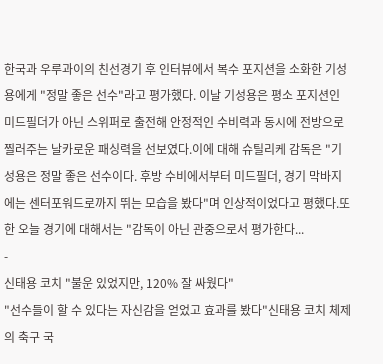한국과 우루과이의 친선경기 후 인터뷰에서 복수 포지션을 소화한 기성용에게 "정말 좋은 선수"라고 평가했다. 이날 기성용은 평소 포지션인 미드필더가 아닌 스위퍼로 출전해 안정적인 수비력과 동시에 전방으로 찔러주는 날카로운 패싱력을 선보였다.이에 대해 슈틸리케 감독은 "기성용은 정말 좋은 선수이다. 후방 수비에서부터 미드필더, 경기 막바지에는 센터포워드로까지 뛰는 모습을 봤다"며 인상적이었다고 평했다.또한 오늘 경기에 대해서는 "감독이 아닌 관중으로서 평가한다...
-
신태용 코치 "불운 있었지만, 120% 잘 싸웠다"
"선수들이 할 수 있다는 자신감을 얻었고 효과를 봤다"신태용 코치 체제의 축구 국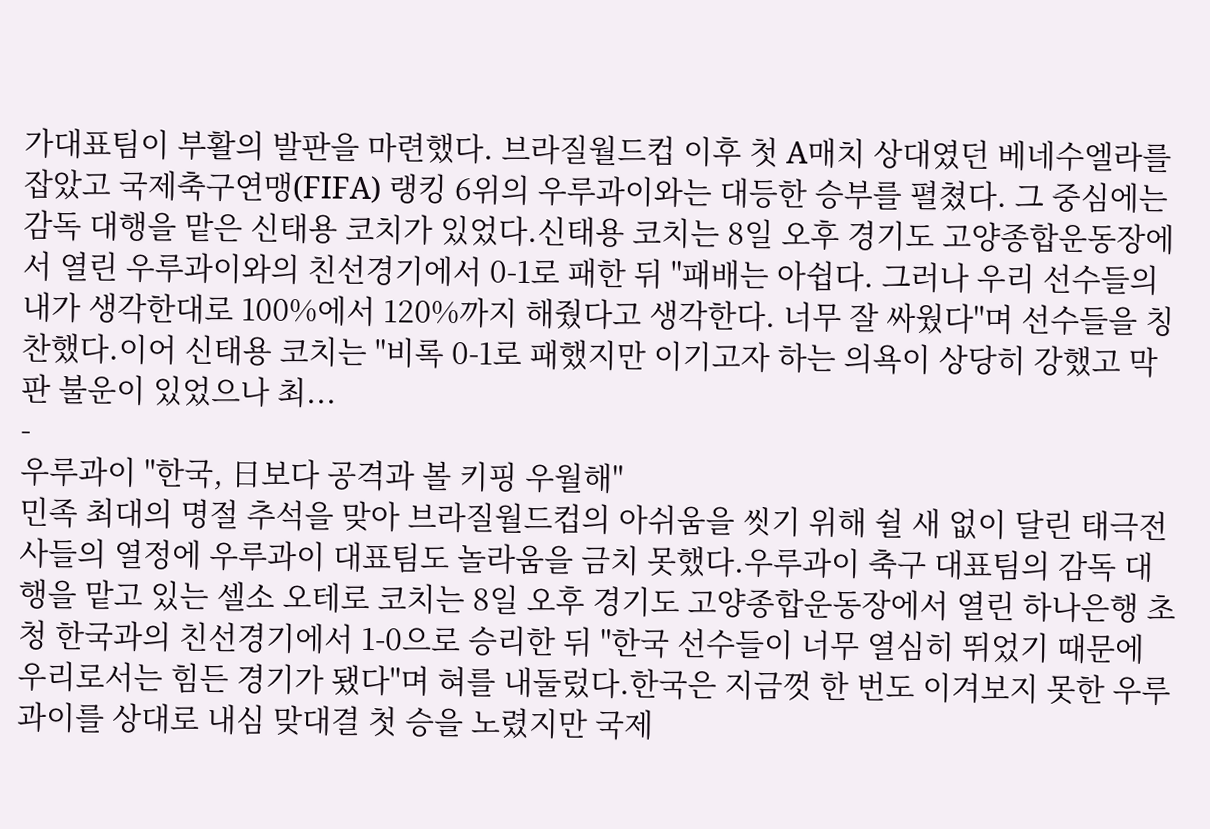가대표팀이 부활의 발판을 마련했다. 브라질월드컵 이후 첫 A매치 상대였던 베네수엘라를 잡았고 국제축구연맹(FIFA) 랭킹 6위의 우루과이와는 대등한 승부를 펼쳤다. 그 중심에는 감독 대행을 맡은 신태용 코치가 있었다.신태용 코치는 8일 오후 경기도 고양종합운동장에서 열린 우루과이와의 친선경기에서 0-1로 패한 뒤 "패배는 아쉽다. 그러나 우리 선수들의 내가 생각한대로 100%에서 120%까지 해줬다고 생각한다. 너무 잘 싸웠다"며 선수들을 칭찬했다.이어 신태용 코치는 "비록 0-1로 패했지만 이기고자 하는 의욕이 상당히 강했고 막판 불운이 있었으나 최...
-
우루과이 "한국, 日보다 공격과 볼 키핑 우월해"
민족 최대의 명절 추석을 맞아 브라질월드컵의 아쉬움을 씻기 위해 쉴 새 없이 달린 태극전사들의 열정에 우루과이 대표팀도 놀라움을 금치 못했다.우루과이 축구 대표팀의 감독 대행을 맡고 있는 셀소 오테로 코치는 8일 오후 경기도 고양종합운동장에서 열린 하나은행 초청 한국과의 친선경기에서 1-0으로 승리한 뒤 "한국 선수들이 너무 열심히 뛰었기 때문에 우리로서는 힘든 경기가 됐다"며 혀를 내둘렀다.한국은 지금껏 한 번도 이겨보지 못한 우루과이를 상대로 내심 맞대결 첫 승을 노렸지만 국제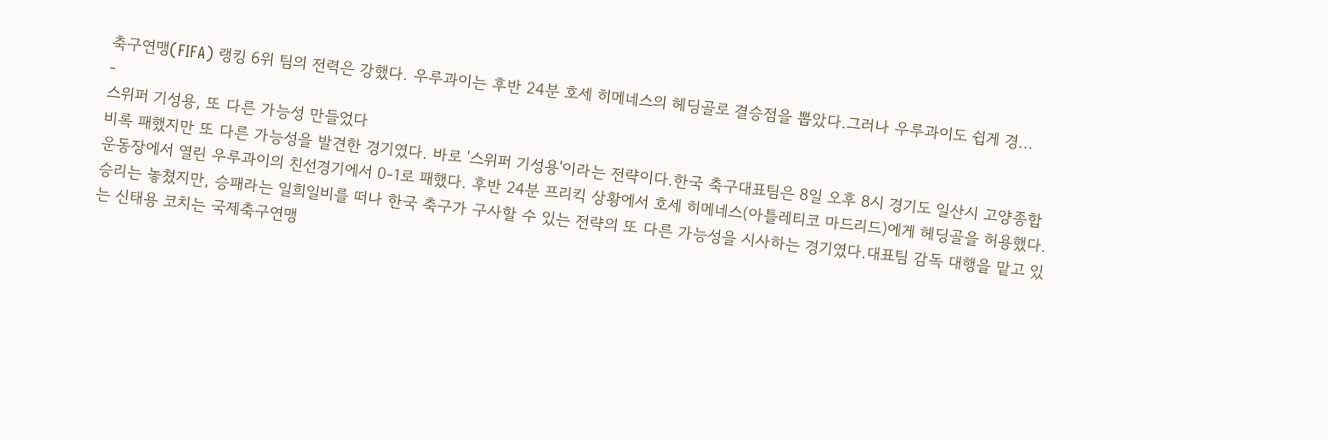축구연맹(FIFA) 랭킹 6위 팀의 전력은 강했다. 우루과이는 후반 24분 호세 히메네스의 헤딩골로 결승점을 뽑았다.그러나 우루과이도 쉽게 경...
-
스위퍼 기성용, 또 다른 가능성 만들었다
비록 패했지만 또 다른 가능성을 발견한 경기였다. 바로 '스위퍼 기성용'이라는 전략이다.한국 축구대표팀은 8일 오후 8시 경기도 일산시 고양종합운동장에서 열린 우루과이의 친선경기에서 0-1로 패했다. 후반 24분 프리킥 상황에서 호세 히메네스(아틀레티코 마드리드)에게 헤딩골을 허용했다.승리는 놓쳤지만, 승패라는 일희일비를 떠나 한국 축구가 구사할 수 있는 전략의 또 다른 가능성을 시사하는 경기였다.대표팀 감독 대행을 맡고 있는 신태용 코치는 국제축구연맹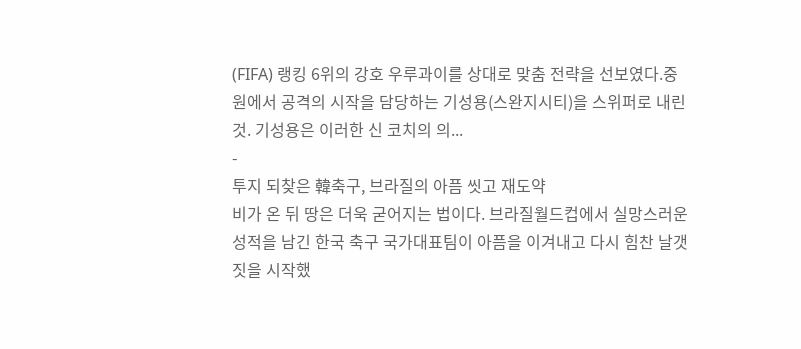(FIFA) 랭킹 6위의 강호 우루과이를 상대로 맞춤 전략을 선보였다.중원에서 공격의 시작을 담당하는 기성용(스완지시티)을 스위퍼로 내린 것. 기성용은 이러한 신 코치의 의...
-
투지 되찾은 韓축구, 브라질의 아픔 씻고 재도약
비가 온 뒤 땅은 더욱 굳어지는 법이다. 브라질월드컵에서 실망스러운 성적을 남긴 한국 축구 국가대표팀이 아픔을 이겨내고 다시 힘찬 날갯짓을 시작했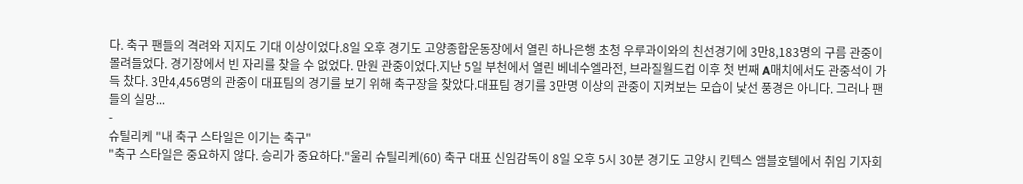다. 축구 팬들의 격려와 지지도 기대 이상이었다.8일 오후 경기도 고양종합운동장에서 열린 하나은행 초청 우루과이와의 친선경기에 3만8,183명의 구름 관중이 몰려들었다. 경기장에서 빈 자리를 찾을 수 없었다. 만원 관중이었다.지난 5일 부천에서 열린 베네수엘라전, 브라질월드컵 이후 첫 번째 A매치에서도 관중석이 가득 찼다. 3만4,456명의 관중이 대표팀의 경기를 보기 위해 축구장을 찾았다.대표팀 경기를 3만명 이상의 관중이 지켜보는 모습이 낯선 풍경은 아니다. 그러나 팬들의 실망...
-
슈틸리케 "내 축구 스타일은 이기는 축구"
"축구 스타일은 중요하지 않다. 승리가 중요하다."울리 슈틸리케(60) 축구 대표 신임감독이 8일 오후 5시 30분 경기도 고양시 킨텍스 앰블호텔에서 취임 기자회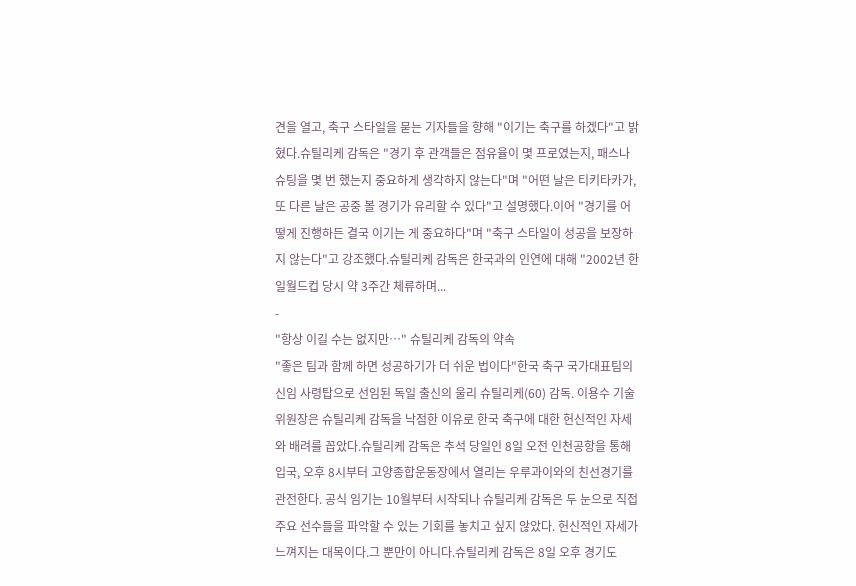견을 열고, 축구 스타일을 묻는 기자들을 향해 "이기는 축구를 하겠다"고 밝혔다.슈틸리케 감독은 "경기 후 관객들은 점유율이 몇 프로였는지, 패스나 슈팅을 몇 번 했는지 중요하게 생각하지 않는다"며 "어떤 날은 티키타카가, 또 다른 날은 공중 볼 경기가 유리할 수 있다"고 설명했다.이어 "경기를 어떻게 진행하든 결국 이기는 게 중요하다"며 "축구 스타일이 성공을 보장하지 않는다"고 강조했다.슈틸리케 감독은 한국과의 인연에 대해 "2002년 한일월드컵 당시 약 3주간 체류하며...
-
"항상 이길 수는 없지만…" 슈틸리케 감독의 약속
"좋은 팀과 함께 하면 성공하기가 더 쉬운 법이다"한국 축구 국가대표팀의 신임 사령탑으로 선임된 독일 출신의 울리 슈틸리케(60) 감독. 이용수 기술위원장은 슈틸리케 감독을 낙점한 이유로 한국 축구에 대한 헌신적인 자세와 배려를 꼽았다.슈틸리케 감독은 추석 당일인 8일 오전 인천공항을 통해 입국, 오후 8시부터 고양종합운동장에서 열리는 우루과이와의 친선경기를 관전한다. 공식 임기는 10월부터 시작되나 슈틸리케 감독은 두 눈으로 직접 주요 선수들을 파악할 수 있는 기회를 놓치고 싶지 않았다. 헌신적인 자세가 느껴지는 대목이다.그 뿐만이 아니다.슈틸리케 감독은 8일 오후 경기도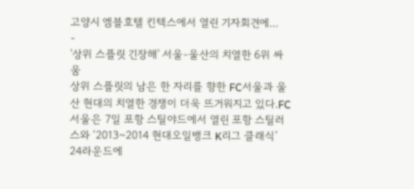고양시 엠블호텔 킨텍스에서 열린 기자회견에...
-
'상위 스플릿 긴장해' 서울-울산의 치열한 6위 싸움
상위 스플릿의 남은 한 자리를 향한 FC서울과 울산 현대의 치열한 경쟁이 더욱 뜨거워지고 있다.FC서울은 7일 포항 스틸야드에서 열린 포항 스틸러스와 ‘2013~2014 현대오일뱅크 K리그 클래식’ 24라운드에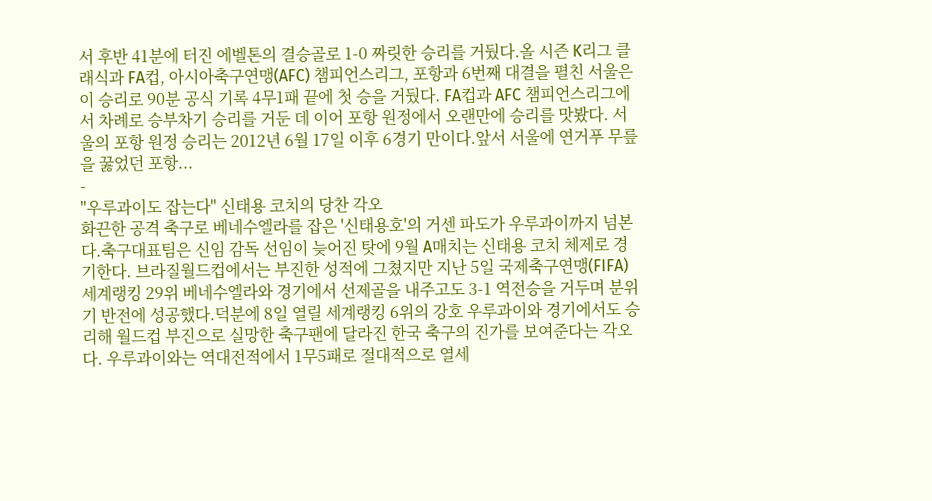서 후반 41분에 터진 에벨톤의 결승골로 1-0 짜릿한 승리를 거뒀다.올 시즌 K리그 클래식과 FA컵, 아시아축구연맹(AFC) 챔피언스리그, 포항과 6번째 대결을 펼친 서울은 이 승리로 90분 공식 기록 4무1패 끝에 첫 승을 거뒀다. FA컵과 AFC 챔피언스리그에서 차례로 승부차기 승리를 거둔 데 이어 포항 원정에서 오랜만에 승리를 맛봤다. 서울의 포항 원정 승리는 2012년 6월 17일 이후 6경기 만이다.앞서 서울에 연거푸 무릎을 꿇었던 포항...
-
"우루과이도 잡는다" 신태용 코치의 당찬 각오
화끈한 공격 축구로 베네수엘라를 잡은 '신태용호'의 거센 파도가 우루과이까지 넘본다.축구대표팀은 신임 감독 선임이 늦어진 탓에 9월 A매치는 신태용 코치 체제로 경기한다. 브라질월드컵에서는 부진한 성적에 그쳤지만 지난 5일 국제축구연맹(FIFA) 세계랭킹 29위 베네수엘라와 경기에서 선제골을 내주고도 3-1 역전승을 거두며 분위기 반전에 성공했다.덕분에 8일 열릴 세계랭킹 6위의 강호 우루과이와 경기에서도 승리해 월드컵 부진으로 실망한 축구팬에 달라진 한국 축구의 진가를 보여준다는 각오다. 우루과이와는 역대전적에서 1무5패로 절대적으로 열세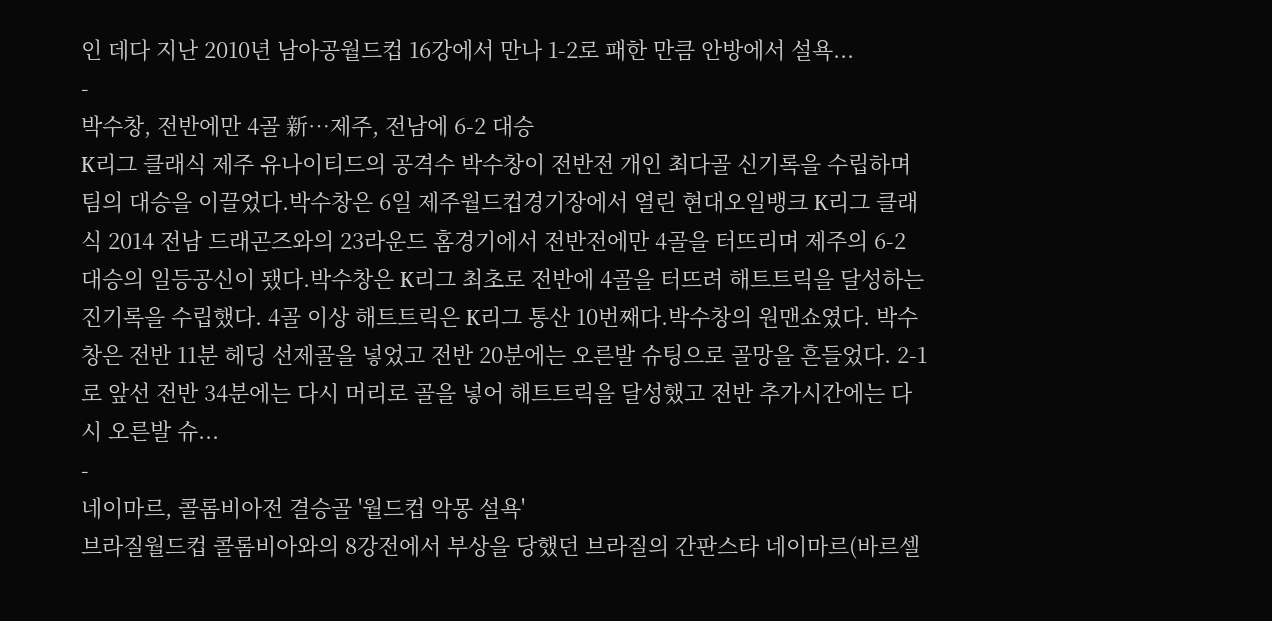인 데다 지난 2010년 남아공월드컵 16강에서 만나 1-2로 패한 만큼 안방에서 설욕...
-
박수창, 전반에만 4골 新…제주, 전남에 6-2 대승
K리그 클래식 제주 유나이티드의 공격수 박수창이 전반전 개인 최다골 신기록을 수립하며 팀의 대승을 이끌었다.박수창은 6일 제주월드컵경기장에서 열린 현대오일뱅크 K리그 클래식 2014 전남 드래곤즈와의 23라운드 홈경기에서 전반전에만 4골을 터뜨리며 제주의 6-2 대승의 일등공신이 됐다.박수창은 K리그 최초로 전반에 4골을 터뜨려 해트트릭을 달성하는 진기록을 수립했다. 4골 이상 해트트릭은 K리그 통산 10번째다.박수창의 원맨쇼였다. 박수창은 전반 11분 헤딩 선제골을 넣었고 전반 20분에는 오른발 슈팅으로 골망을 흔들었다. 2-1로 앞선 전반 34분에는 다시 머리로 골을 넣어 해트트릭을 달성했고 전반 추가시간에는 다시 오른발 슈...
-
네이마르, 콜롬비아전 결승골 '월드컵 악몽 설욕'
브라질월드컵 콜롬비아와의 8강전에서 부상을 당했던 브라질의 간판스타 네이마르(바르셀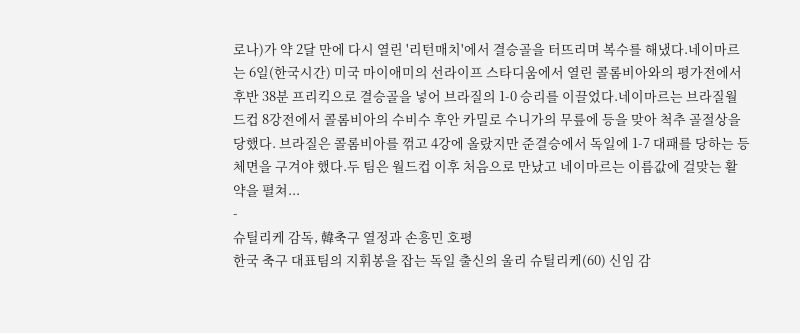로나)가 약 2달 만에 다시 열린 '리턴매치'에서 결승골을 터뜨리며 복수를 해냈다.네이마르는 6일(한국시간) 미국 마이애미의 선라이프 스타디움에서 열린 콜롬비아와의 평가전에서 후반 38분 프리킥으로 결승골을 넣어 브라질의 1-0 승리를 이끌었다.네이마르는 브라질월드컵 8강전에서 콜롬비아의 수비수 후안 카밀로 수니가의 무릎에 등을 맞아 척추 골절상을 당했다. 브라질은 콜롬비아를 꺾고 4강에 올랐지만 준결승에서 독일에 1-7 대패를 당하는 등 체면을 구겨야 했다.두 팀은 월드컵 이후 처음으로 만났고 네이마르는 이름값에 걸맞는 활약을 펼쳐...
-
슈틸리케 감독, 韓축구 열정과 손흥민 호평
한국 축구 대표팀의 지휘봉을 잡는 독일 출신의 울리 슈틸리케(60) 신임 감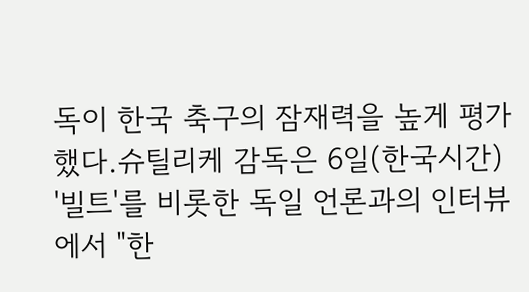독이 한국 축구의 잠재력을 높게 평가했다.슈틸리케 감독은 6일(한국시간) '빌트'를 비롯한 독일 언론과의 인터뷰에서 "한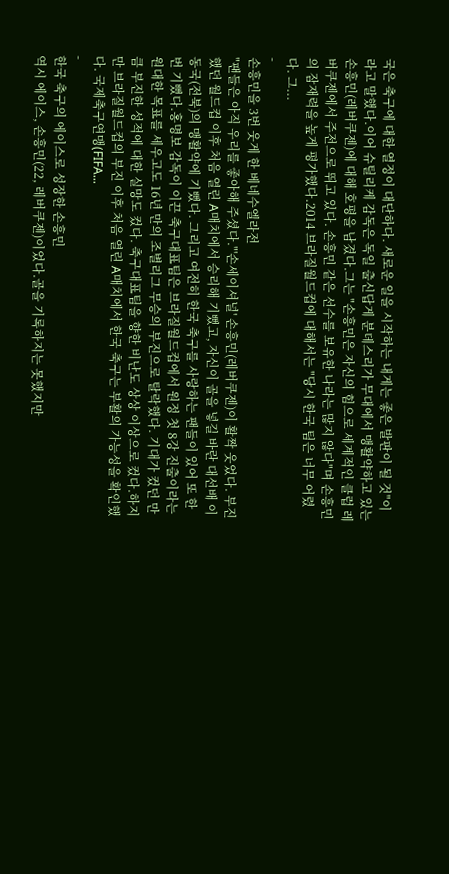국은 축구에 대한 열정이 대단하다. 새로운 일을 시작하는 내게는 좋은 발판이 될 것"이라고 말했다.이어 슈틸리케 감독은 독일 출신답게 분데스리가 무대에서 맹활약하고 있는 손흥민(레버쿠젠)에 대해 호평을 남겼다.그는 "손흥민은 자신의 힘으로 세계적인 클럽 레버쿠젠에서 주전으로 뛰고 있다. 손흥민 같은 선수를 보유한 나라는 많지 않다"며 손흥민의 잠재력을 높게 평가했다.2014 브라질월드컵에 대해서는 "당시 한국 팀은 너무 어렸다. 그...
-
손흥민을 3번 웃게 한 베네수엘라전
"팬들은 아직 우리를 좋아해 주셨다."'손세이셔널' 손흥민(레버쿠젠)이 활짝 웃었다. 부진했던 월드컵 이후 처음 열린 A매치에서 승리해 기뻤고, 자신이 골을 넣길 바란 대선배 이동국(전북)의 맹활약에 기뻤다. 그리고 여전히 한국 축구를 사랑하는 팬들이 있어 또 한 번 기뻤다.홍명보 감독이 이끈 축구대표팀은 브라질월드컵에서 원정 첫 8강 진출이라는 원대한 목표를 세우고도 16년 만의 조별리그 무승의 부진으로 탈락했다. 기대가 컸던 만큼 부진한 성적에 대한 실망도 컸다. 축구대표팀을 향한 비난도 상상 이상으로 컸다.하지만 브라질월드컵의 부진 이후 처음 열린 A매치에서 한국 축구는 부활의 가능성을 확인했다. 국제축구연맹(FIFA...
-
한국 축구의 에이스로 성장한 손흥민
역시 에이스, 손흥민(22, 레버쿠젠)이었다.골을 기록하지는 못했지만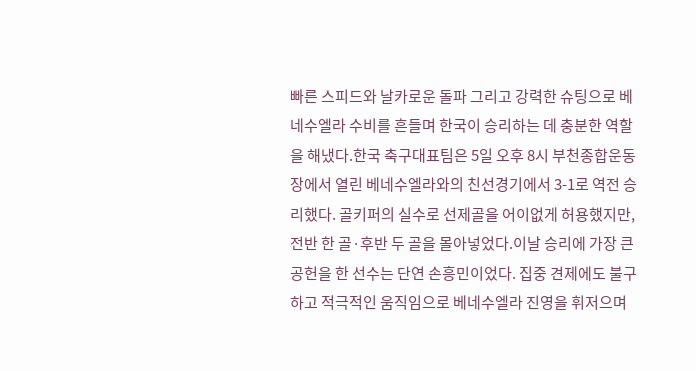빠른 스피드와 날카로운 돌파 그리고 강력한 슈팅으로 베네수엘라 수비를 흔들며 한국이 승리하는 데 충분한 역할을 해냈다.한국 축구대표팀은 5일 오후 8시 부천종합운동장에서 열린 베네수엘라와의 친선경기에서 3-1로 역전 승리했다. 골키퍼의 실수로 선제골을 어이없게 허용했지만, 전반 한 골·후반 두 골을 몰아넣었다.이날 승리에 가장 큰 공헌을 한 선수는 단연 손흥민이었다. 집중 견제에도 불구하고 적극적인 움직임으로 베네수엘라 진영을 휘저으며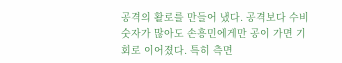공격의 활로를 만들어 냈다. 공격보다 수비 숫자가 많아도 손흥민에게만 공이 가면 기회로 이어졌다. 특히 측면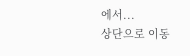에서...
상단으로 이동